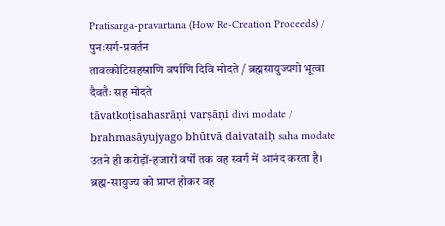Pratisarga-pravartana (How Re-Creation Proceeds) / पुनःसर्ग-प्रवर्तन
तावत्कोटिसहस्राणि वर्षाणि दिवि मोदते / ब्रह्मसायुज्यगो भूत्वा दैवतैः सह मोदते
tāvatkoṭisahasrāṇi varṣāṇi divi modate / brahmasāyujyago bhūtvā daivataiḥ saha modate
उतने ही करोड़ों-हजारों वर्षों तक वह स्वर्ग में आनंद करता है। ब्रह्म-सायुज्य को प्राप्त होकर वह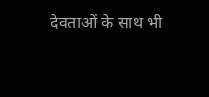देवताओं के साथ भी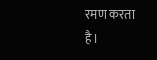रमण करता है।